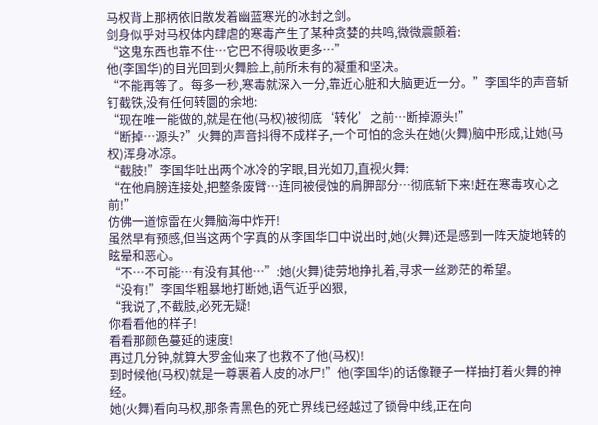马权背上那柄依旧散发着幽蓝寒光的冰封之剑。
剑身似乎对马权体内肆虐的寒毒产生了某种贪婪的共鸣,微微震颤着:
“这鬼东西也靠不住…它巴不得吸收更多…”
他(李国华)的目光回到火舞脸上,前所未有的凝重和坚决。
“不能再等了。每多一秒,寒毒就深入一分,靠近心脏和大脑更近一分。”李国华的声音斩钉截铁,没有任何转圜的余地:
“现在唯一能做的,就是在他(马权)被彻底‘转化’之前…断掉源头!”
“断掉…源头?”火舞的声音抖得不成样子,一个可怕的念头在她(火舞)脑中形成,让她(马权)浑身冰凉。
“截肢!”李国华吐出两个冰冷的字眼,目光如刀,直视火舞:
“在他肩膀连接处,把整条废臂…连同被侵蚀的肩胛部分…彻底斩下来!赶在寒毒攻心之前!”
仿佛一道惊雷在火舞脑海中炸开!
虽然早有预感,但当这两个字真的从李国华口中说出时,她(火舞)还是感到一阵天旋地转的眩晕和恶心。
“不…不可能…有没有其他…”:她(火舞)徒劳地挣扎着,寻求一丝渺茫的希望。
“没有!”李国华粗暴地打断她,语气近乎凶狠,
“我说了,不截肢,必死无疑!
你看看他的样子!
看看那颜色蔓延的速度!
再过几分钟,就算大罗金仙来了也救不了他(马权)!
到时候他(马权)就是一尊裹着人皮的冰尸!”他(李国华)的话像鞭子一样抽打着火舞的神经。
她(火舞)看向马权,那条青黑色的死亡界线已经越过了锁骨中线,正在向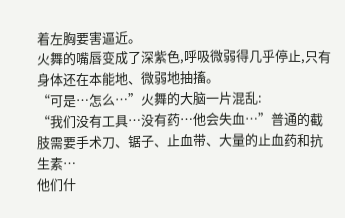着左胸要害逼近。
火舞的嘴唇变成了深紫色,呼吸微弱得几乎停止,只有身体还在本能地、微弱地抽搐。
“可是…怎么…”火舞的大脑一片混乱:
“我们没有工具…没有药…他会失血…”普通的截肢需要手术刀、锯子、止血带、大量的止血药和抗生素…
他们什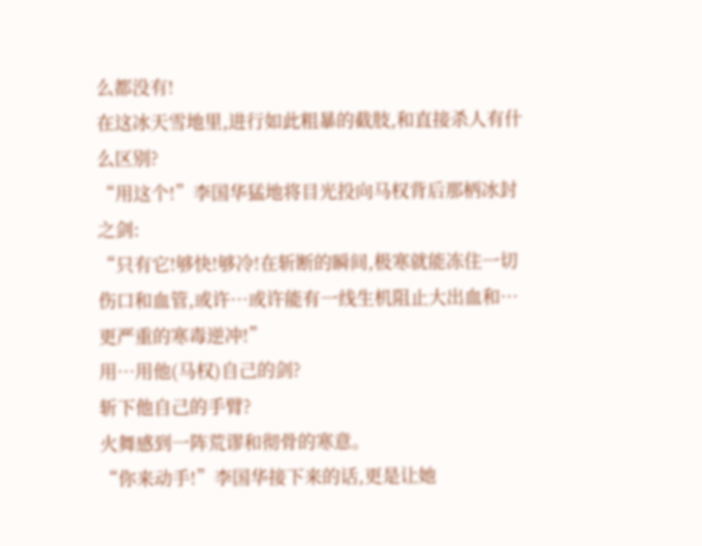么都没有!
在这冰天雪地里,进行如此粗暴的截肢,和直接杀人有什么区别?
“用这个!”李国华猛地将目光投向马权背后那柄冰封之剑:
“只有它!够快!够冷!在斩断的瞬间,极寒就能冻住一切伤口和血管,或许…或许能有一线生机阻止大出血和…更严重的寒毒逆冲!”
用…用他(马权)自己的剑?
斩下他自己的手臂?
火舞感到一阵荒谬和彻骨的寒意。
“你来动手!”李国华接下来的话,更是让她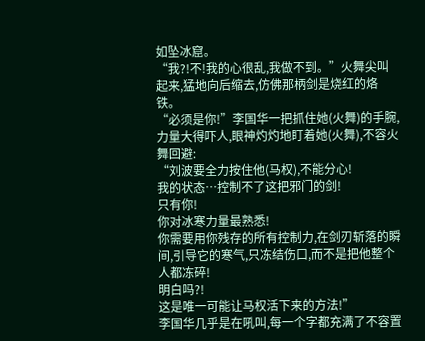如坠冰窟。
“我?!不!我的心很乱,我做不到。”火舞尖叫起来,猛地向后缩去,仿佛那柄剑是烧红的烙铁。
“必须是你!”李国华一把抓住她(火舞)的手腕,力量大得吓人,眼神灼灼地盯着她(火舞),不容火舞回避:
“刘波要全力按住他(马权),不能分心!
我的状态…控制不了这把邪门的剑!
只有你!
你对冰寒力量最熟悉!
你需要用你残存的所有控制力,在剑刃斩落的瞬间,引导它的寒气,只冻结伤口,而不是把他整个人都冻碎!
明白吗?!
这是唯一可能让马权活下来的方法!”
李国华几乎是在吼叫,每一个字都充满了不容置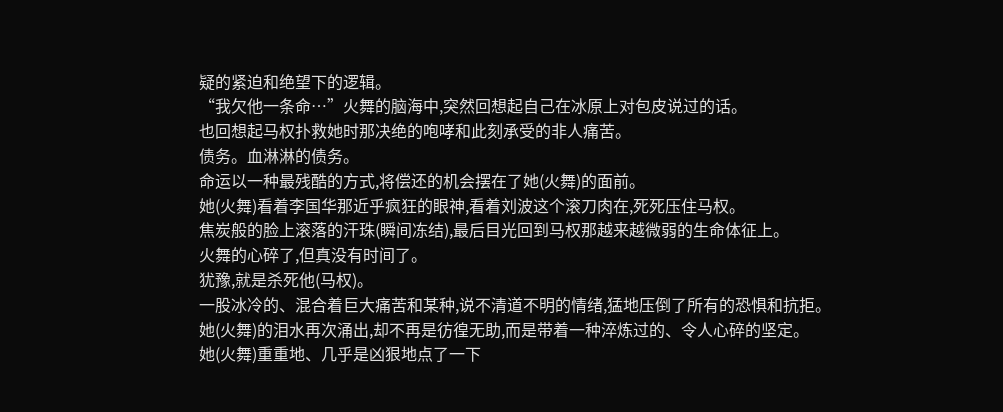疑的紧迫和绝望下的逻辑。
“我欠他一条命…”火舞的脑海中,突然回想起自己在冰原上对包皮说过的话。
也回想起马权扑救她时那决绝的咆哮和此刻承受的非人痛苦。
债务。血淋淋的债务。
命运以一种最残酷的方式,将偿还的机会摆在了她(火舞)的面前。
她(火舞)看着李国华那近乎疯狂的眼神,看着刘波这个滚刀肉在,死死压住马权。
焦炭般的脸上滚落的汗珠(瞬间冻结),最后目光回到马权那越来越微弱的生命体征上。
火舞的心碎了,但真没有时间了。
犹豫,就是杀死他(马权)。
一股冰冷的、混合着巨大痛苦和某种,说不清道不明的情绪,猛地压倒了所有的恐惧和抗拒。
她(火舞)的泪水再次涌出,却不再是彷徨无助,而是带着一种淬炼过的、令人心碎的坚定。
她(火舞)重重地、几乎是凶狠地点了一下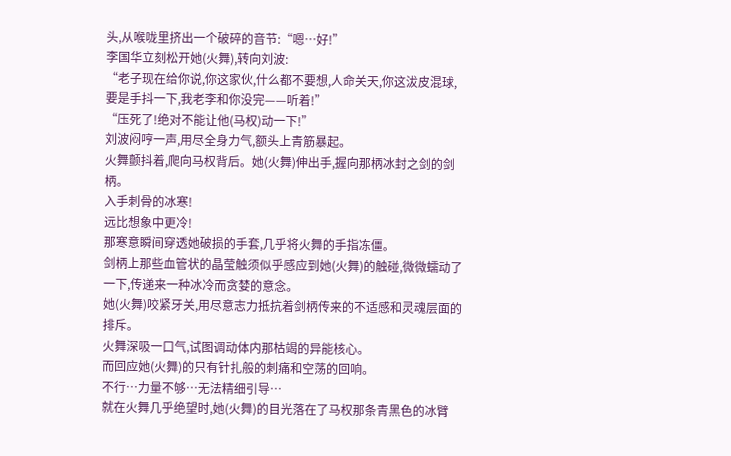头,从喉咙里挤出一个破碎的音节:“嗯…好!”
李国华立刻松开她(火舞),转向刘波:
“老子现在给你说,你这家伙,什么都不要想,人命关天,你这沷皮混球,要是手抖一下,我老李和你没完——听着!”
“压死了!绝对不能让他(马权)动一下!”
刘波闷哼一声,用尽全身力气,额头上青筋暴起。
火舞颤抖着,爬向马权背后。她(火舞)伸出手,握向那柄冰封之剑的剑柄。
入手刺骨的冰寒!
远比想象中更冷!
那寒意瞬间穿透她破损的手套,几乎将火舞的手指冻僵。
剑柄上那些血管状的晶莹触须似乎感应到她(火舞)的触碰,微微蠕动了一下,传递来一种冰冷而贪婪的意念。
她(火舞)咬紧牙关,用尽意志力抵抗着剑柄传来的不适感和灵魂层面的排斥。
火舞深吸一口气,试图调动体内那枯竭的异能核心。
而回应她(火舞)的只有针扎般的刺痛和空荡的回响。
不行…力量不够…无法精细引导…
就在火舞几乎绝望时,她(火舞)的目光落在了马权那条青黑色的冰臂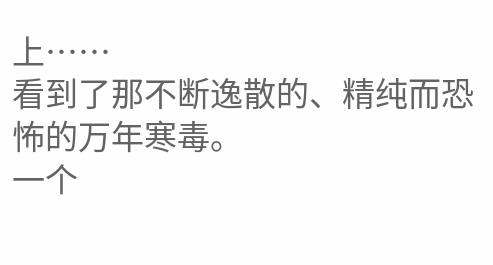上……
看到了那不断逸散的、精纯而恐怖的万年寒毒。
一个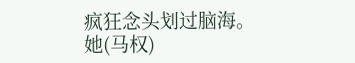疯狂念头划过脑海。
她(马权)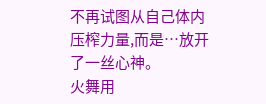不再试图从自己体内压榨力量,而是…放开了一丝心神。
火舞用